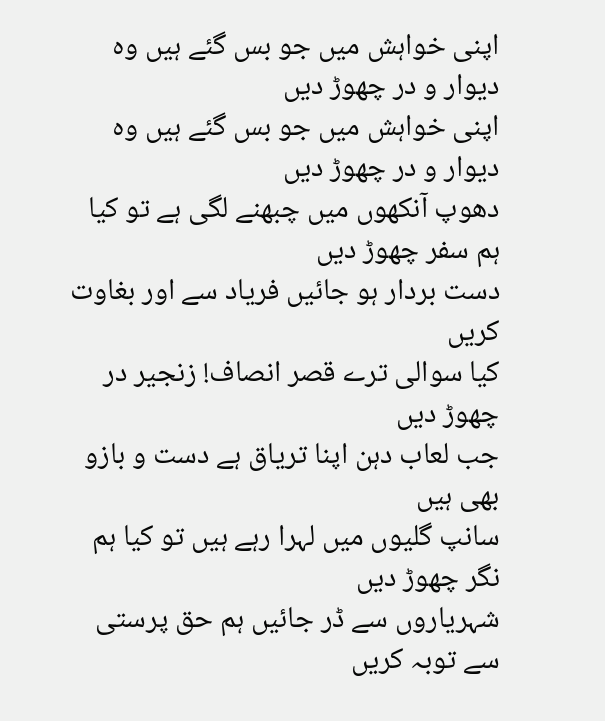اپنی خواہش میں جو بس گئے ہیں وہ دیوار و در چھوڑ دیں
اپنی خواہش میں جو بس گئے ہیں وہ دیوار و در چھوڑ دیں
دھوپ آنکھوں میں چبھنے لگی ہے تو کیا ہم سفر چھوڑ دیں
دست بردار ہو جائیں فریاد سے اور بغاوت کریں
کیا سوالی ترے قصر انصاف! زنجیر در چھوڑ دیں
جب لعاب دہن اپنا تریاق ہے دست و بازو بھی ہیں
سانپ گلیوں میں لہرا رہے ہیں تو کیا ہم نگر چھوڑ دیں
شہریاروں سے ڈر جائیں ہم حق پرستی سے توبہ کریں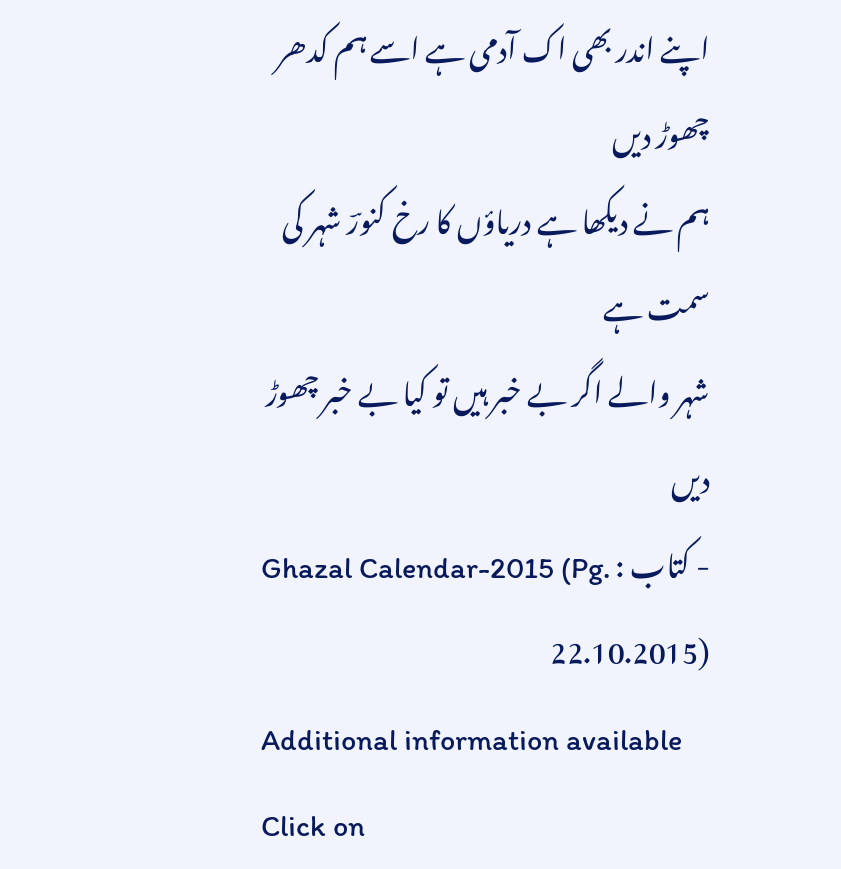اپنے اندر بھی اک آدمی ہے اسے ہم کدھر چھوڑ دیں
ہم نے دیکھا ہے دریاؤں کا رخ کنورؔ شہر کی سمت ہے
شہر والے اگر بے خبر ہیں تو کیا بے خبر چھوڑ دیں
- کتاب : Ghazal Calendar-2015 (Pg. 22.10.2015)
Additional information available
Click on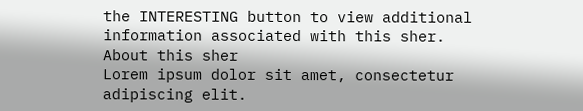the INTERESTING button to view additional information associated with this sher.
About this sher
Lorem ipsum dolor sit amet, consectetur adipiscing elit.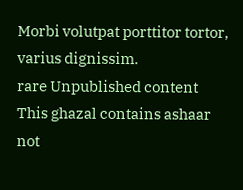Morbi volutpat porttitor tortor, varius dignissim.
rare Unpublished content
This ghazal contains ashaar not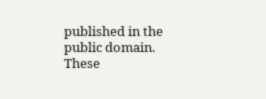published in the public domain. These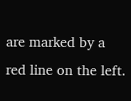are marked by a red line on the left.